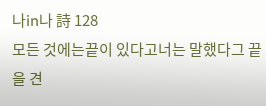나in나 詩 128
모든 것에는끝이 있다고너는 말했다그 끝을 견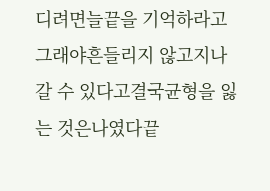디려면늘끝을 기억하라고그래야흔들리지 않고지나갈 수 있다고결국균형을 잃는 것은나였다끝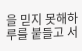을 믿지 못해하루를 붙들고 서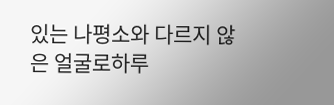있는 나평소와 다르지 않은 얼굴로하루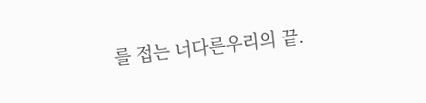를 접는 너다른우리의 끝.